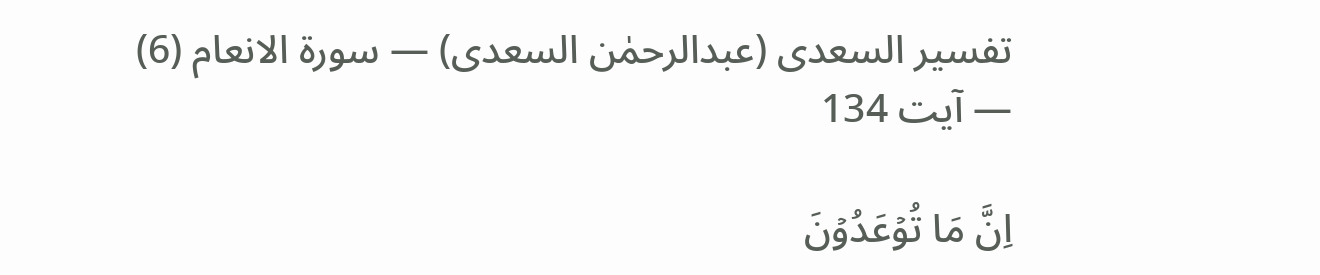تفسیر السعدی (عبدالرحمٰن السعدی) — سورۃ الانعام (6) — آیت 134

اِنَّ مَا تُوۡعَدُوۡنَ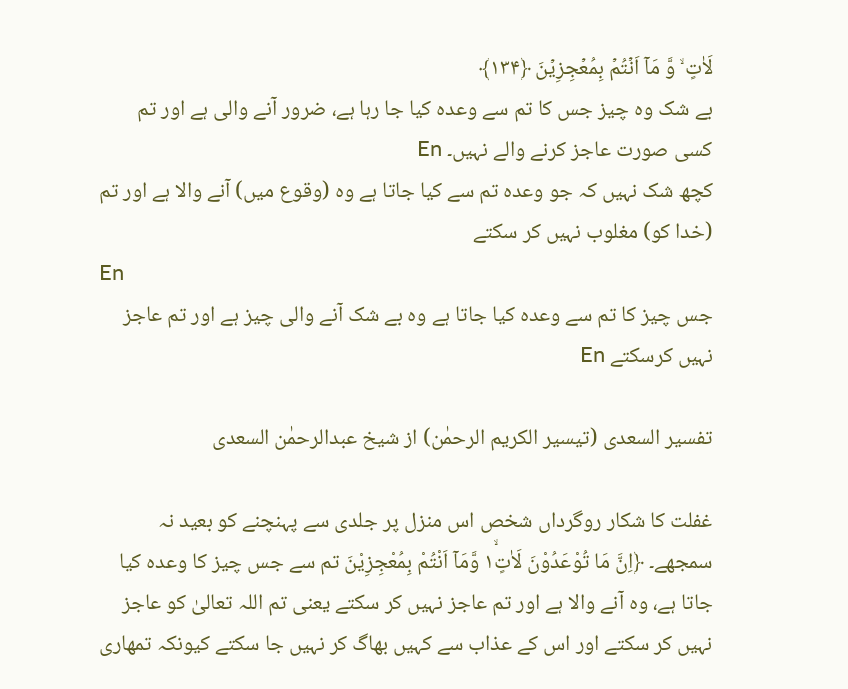لَاٰتٍ ۙ وَّ مَاۤ اَنۡتُمۡ بِمُعۡجِزِیۡنَ ﴿۱۳۴﴾
بے شک وہ چیز جس کا تم سے وعدہ کیا جا رہا ہے، ضرور آنے والی ہے اور تم کسی صورت عاجز کرنے والے نہیں۔ En
کچھ شک نہیں کہ جو وعدہ تم سے کیا جاتا ہے وہ (وقوع میں) آنے والا ہے اور تم (خدا کو) مغلوب نہیں کر سکتے
En
جس چیز کا تم سے وعده کیا جاتا ہے وه بے شک آنے والی چیز ہے اور تم عاجز نہیں کرسکتے En

تفسیر السعدی (تیسیر الکریم الرحمٰن) از شیخ عبدالرحمٰن السعدی

غفلت کا شکار روگرداں شخص اس منزل پر جلدی سے پہنچنے کو بعید نہ سمجھے۔ ﴿اِنَّ مَا تُوْعَدُوْنَ لَاٰتٍ١ۙ وَّمَاۤ اَنْتُمْ بِمُعْجِزِیْنَ تم سے جس چیز کا وعدہ کیا جاتا ہے، وہ آنے والا ہے اور تم عاجز نہیں کر سکتے یعنی تم اللہ تعالیٰ کو عاجز نہیں کر سکتے اور اس کے عذاب سے کہیں بھاگ کر نہیں جا سکتے کیونکہ تمھاری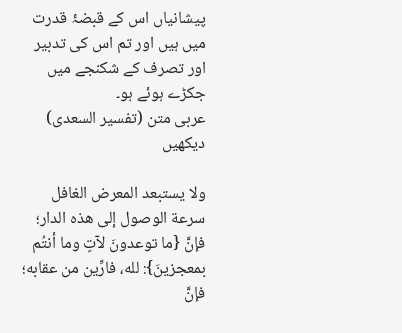پیشانیاں اس کے قبضۂ قدرت میں ہیں اور تم اس کی تدبیر اور تصرف کے شکنجے میں جکڑے ہوئے ہو۔
عربی متن (تفسیر السعدی) دیکھیں

ولا يستبعد المعرض الغافل سرعة الوصول إلى هذه الدار؛ فإنَّ {ما توعدونَ لآتٍ وما أنتُم بمعجزينَ}: لله، فارِّين من عقابه؛ فإنَّ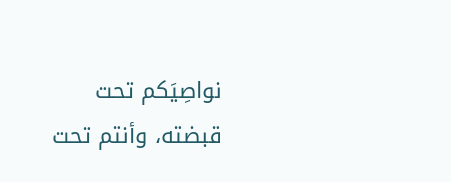نواصِيَكم تحت قبضته، وأنتم تحت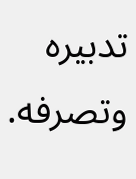تدبيره وتصرفه.